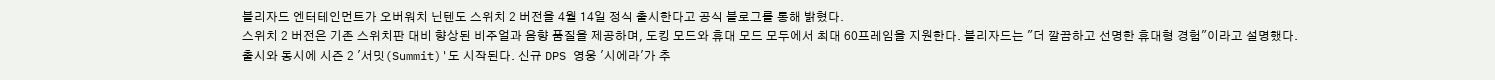블리자드 엔터테인먼트가 오버워치 닌텐도 스위치 2 버전을 4월 14일 정식 출시한다고 공식 블로그를 통해 밝혔다.
스위치 2 버전은 기존 스위치판 대비 향상된 비주얼과 음향 품질을 제공하며, 도킹 모드와 휴대 모드 모두에서 최대 60프레임을 지원한다. 블리자드는 "더 깔끔하고 선명한 휴대형 경험"이라고 설명했다.
출시와 동시에 시즌 2 '서밋(Summit)'도 시작된다. 신규 DPS 영웅 '시에라'가 추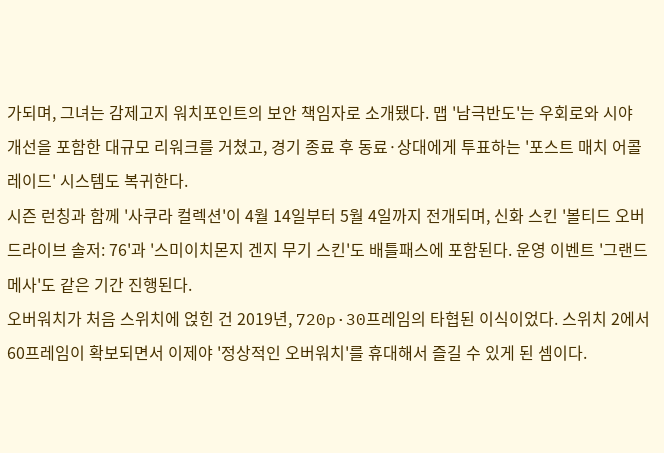가되며, 그녀는 감제고지 워치포인트의 보안 책임자로 소개됐다. 맵 '남극반도'는 우회로와 시야 개선을 포함한 대규모 리워크를 거쳤고, 경기 종료 후 동료·상대에게 투표하는 '포스트 매치 어콜레이드' 시스템도 복귀한다.
시즌 런칭과 함께 '사쿠라 컬렉션'이 4월 14일부터 5월 4일까지 전개되며, 신화 스킨 '볼티드 오버드라이브 솔저: 76'과 '스미이치몬지 겐지 무기 스킨'도 배틀패스에 포함된다. 운영 이벤트 '그랜드 메사'도 같은 기간 진행된다.
오버워치가 처음 스위치에 얹힌 건 2019년, 720p·30프레임의 타협된 이식이었다. 스위치 2에서 60프레임이 확보되면서 이제야 '정상적인 오버워치'를 휴대해서 즐길 수 있게 된 셈이다.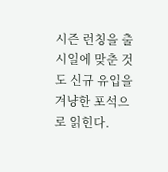시즌 런칭을 출시일에 맞춘 것도 신규 유입을 겨냥한 포석으로 읽힌다.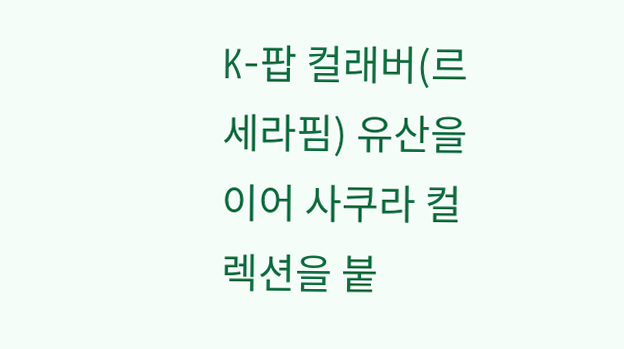K-팝 컬래버(르세라핌) 유산을 이어 사쿠라 컬렉션을 붙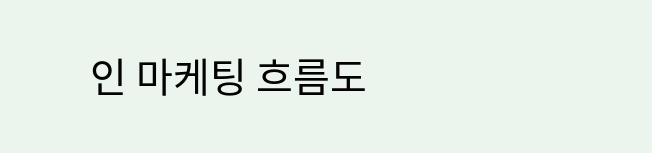인 마케팅 흐름도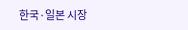한국·일본 시장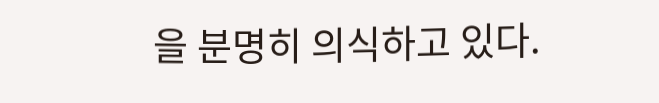을 분명히 의식하고 있다.